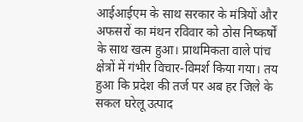आईआईएम के साथ सरकार के मंत्रियों और अफसरों का मंथन रविवार को ठोस निष्कर्षों के साथ खत्म हुआ। प्राथमिकता वाले पांच क्षेत्रों में गंभीर विचार-विमर्श किया गया। तय हुआ कि प्रदेश की तर्ज पर अब हर जिले के सकल घरेलू उत्पाद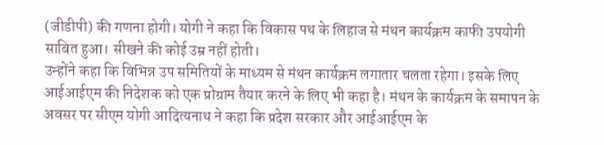(जीडीपी) की गणना होगी। योगी ने कहा कि विकास पथ के लिहाज से मंथन कार्यक्रम काफी उपयोगी साबित हुआ। सीखने की कोई उम्र नहीं होती।
उन्होंने कहा कि विभिन्न उप समितियों के माध्यम से मंथन कार्यक्रम लगातार चलता रहेगा। इसके लिए आईआईएम की निदेशक को एक प्रोग्राम तैयार करने के लिए भी कहा है। मंथन के कार्यक्रम के समापन के अवसर पर सीएम योगी आदित्यनाथ ने कहा कि प्रदेश सरकार और आईआईएम के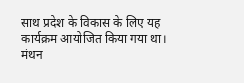साथ प्रदेश के विकास के लिए यह कार्यक्रम आयोजित किया गया था।
मंथन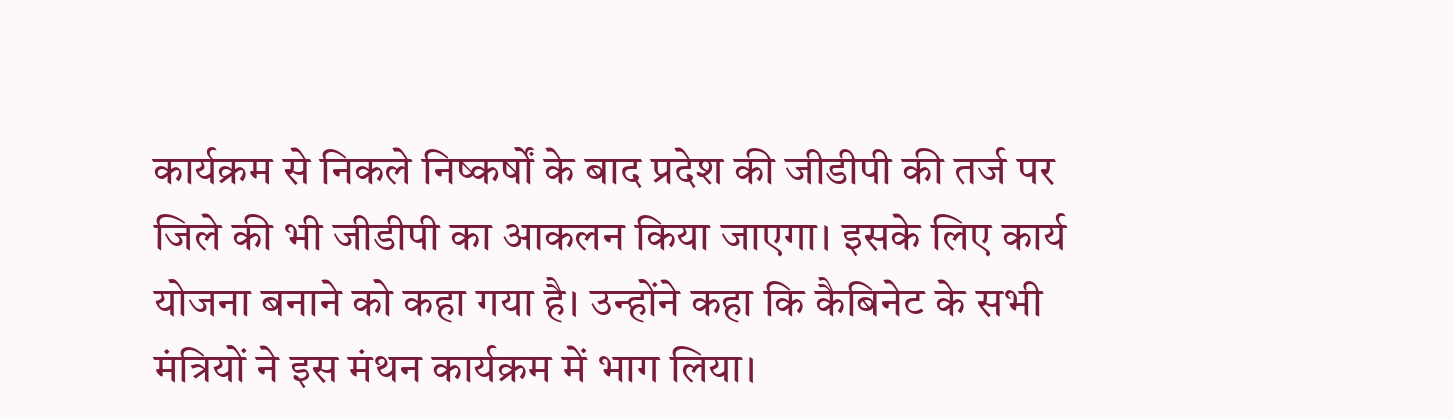कार्यक्रम से निकले निष्कर्षों के बाद प्रदेश की जीडीपी की तर्ज पर जिले की भी जीडीपी का आकलन किया जाएगा। इसके लिए कार्य योजना बनाने को कहा गया है। उन्होंने कहा कि कैबिनेट के सभी मंत्रियों ने इस मंथन कार्यक्रम में भाग लिया।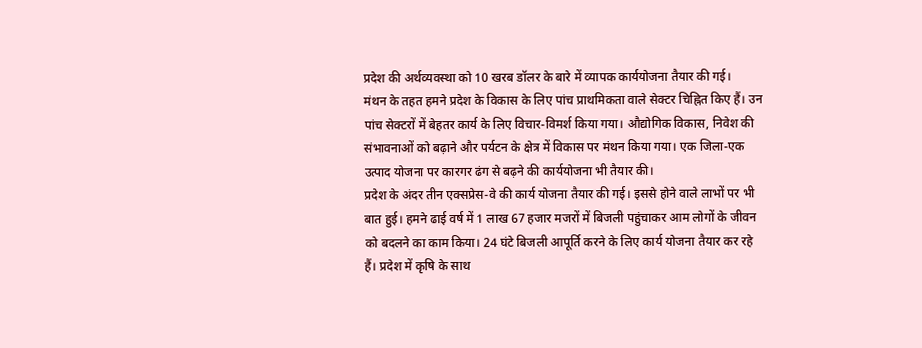प्रदेश की अर्थव्यवस्था को 10 खरब डॉलर के बारे में व्यापक कार्ययोजना तैयार की गई।
मंथन के तहत हमने प्रदेश के विकास के लिए पांच प्राथमिकता वाले सेक्टर चिह्नित किए हैं। उन पांच सेक्टरों में बेहतर कार्य के लिए विचार-विमर्श किया गया। औद्योगिक विकास, निवेश की संभावनाओं को बढ़ाने और पर्यटन के क्षेत्र में विकास पर मंथन किया गया। एक जिला-एक उत्पाद योजना पर कारगर ढंग से बढ़ने की कार्ययोजना भी तैयार की।
प्रदेश के अंदर तीन एक्सप्रेस-वे की कार्य योजना तैयार की गई। इससे होने वाले लाभों पर भी बात हुई। हमने ढाई वर्ष में 1 लाख 67 हजार मजरों में बिजली पहुंचाकर आम लोगों के जीवन को बदलने का काम किया। 24 घंटे बिजली आपूर्ति करने के लिए कार्य योजना तैयार कर रहे हैं। प्रदेश में कृषि के साथ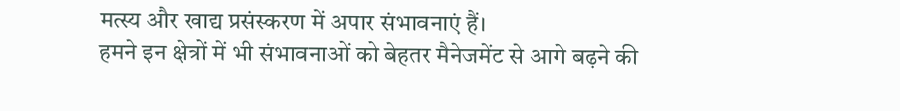मत्स्य और खाद्य प्रसंस्करण में अपार संभावनाएं हैं।
हमने इन क्षेत्रों में भी संभावनाओं को बेहतर मैनेजमेंट से आगे बढ़ने की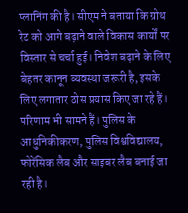प्लानिंग की है। सीएम ने बताया कि ग्रोथ रेट को आगे बढ़ाने वाले विकास कार्यों पर विस्तार से चर्चा हुई। निवेश बढ़ाने के लिए बेहतर कानून व्यवस्था जरूरी है, इसके लिए लगातार ठोस प्रयास किए जा रहे हैं। परिणाम भी सामने हैं। पुलिस के आधुनिकीकरण, पुलिस विश्वविद्यालय, फोरेंसिक लैब और साइबर लैब बनाई जा रही है।